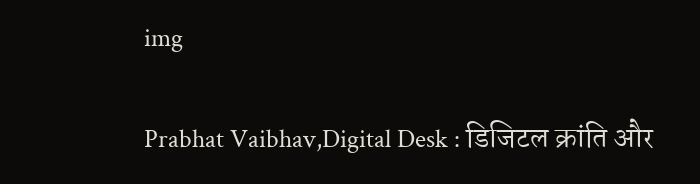img

Prabhat Vaibhav,Digital Desk : डिजिटल क्रांति और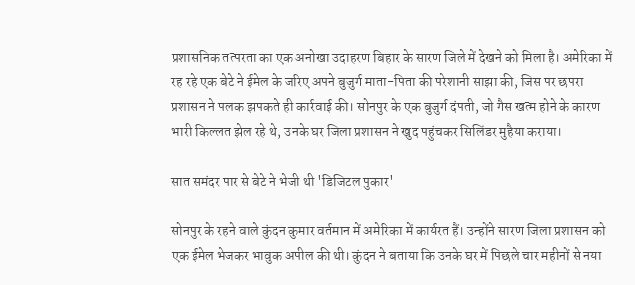प्रशासनिक तत्परता का एक अनोखा उदाहरण बिहार के सारण जिले में देखने को मिला है। अमेरिका में रह रहे एक बेटे ने ईमेल के जरिए अपने बुजुर्ग माता-पिता की परेशानी साझा की, जिस पर छपरा प्रशासन ने पलक झपकते ही कार्रवाई की। सोनपुर के एक बुजुर्ग दंपती, जो गैस खत्म होने के कारण भारी किल्लत झेल रहे थे, उनके घर जिला प्रशासन ने खुद पहुंचकर सिलिंडर मुहैया कराया।

सात समंदर पार से बेटे ने भेजी थी 'डिजिटल पुकार'

सोनपुर के रहने वाले कुंदन कुमार वर्तमान में अमेरिका में कार्यरत हैं। उन्होंने सारण जिला प्रशासन को एक ईमेल भेजकर भावुक अपील की थी। कुंदन ने बताया कि उनके घर में पिछले चार महीनों से नया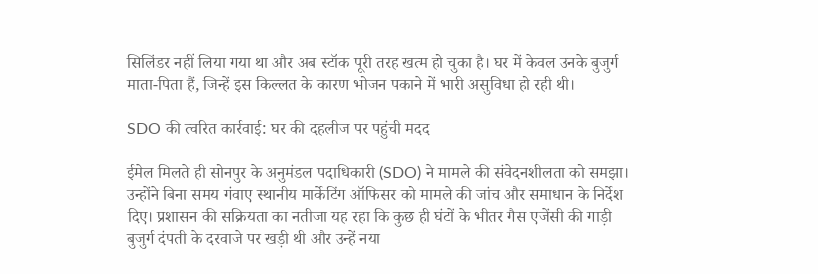सिलिंडर नहीं लिया गया था और अब स्टॉक पूरी तरह खत्म हो चुका है। घर में केवल उनके बुजुर्ग माता-पिता हैं, जिन्हें इस किल्लत के कारण भोजन पकाने में भारी असुविधा हो रही थी।

SDO की त्वरित कार्रवाई: घर की दहलीज पर पहुंची मदद

ईमेल मिलते ही सोनपुर के अनुमंडल पदाधिकारी (SDO) ने मामले की संवेदनशीलता को समझा। उन्होंने बिना समय गंवाए स्थानीय मार्केटिंग ऑफिसर को मामले की जांच और समाधान के निर्देश दिए। प्रशासन की सक्रियता का नतीजा यह रहा कि कुछ ही घंटों के भीतर गैस एजेंसी की गाड़ी बुजुर्ग दंपती के दरवाजे पर खड़ी थी और उन्हें नया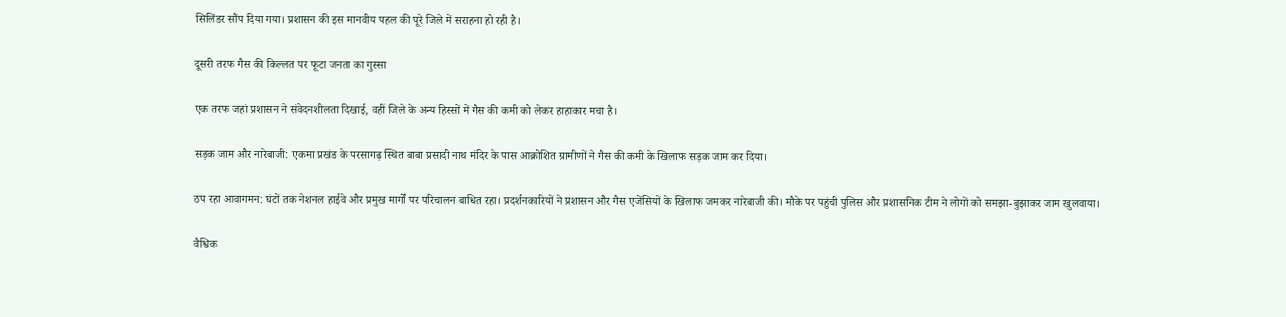सिलिंडर सौंप दिया गया। प्रशासन की इस मानवीय पहल की पूरे जिले में सराहना हो रही है।

दूसरी तरफ गैस की किल्लत पर फूटा जनता का गुस्सा

एक तरफ जहां प्रशासन ने संवेदनशीलता दिखाई, वहीं जिले के अन्य हिस्सों में गैस की कमी को लेकर हाहाकार मचा है।

सड़क जाम और नारेबाजी: एकमा प्रखंड के परसागढ़ स्थित बाबा प्रसादी नाथ मंदिर के पास आक्रोशित ग्रामीणों ने गैस की कमी के खिलाफ सड़क जाम कर दिया।

ठप रहा आवागमन: घंटों तक नेशनल हाईवे और प्रमुख मार्गों पर परिचालन बाधित रहा। प्रदर्शनकारियों ने प्रशासन और गैस एजेंसियों के खिलाफ जमकर नारेबाजी की। मौके पर पहुंची पुलिस और प्रशासनिक टीम ने लोगों को समझा-बुझाकर जाम खुलवाया।

वैश्विक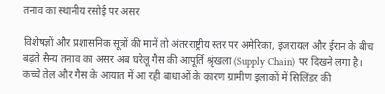तनाव का स्थानीय रसोई पर असर

विशेषज्ञों और प्रशासनिक सूत्रों की मानें तो अंतरराष्ट्रीय स्तर पर अमेरिका, इजरायल और ईरान के बीच बढ़ते सैन्य तनाव का असर अब घरेलू गैस की आपूर्ति श्रृंखला (Supply Chain) पर दिखने लगा है। कच्चे तेल और गैस के आयात में आ रही बाधाओं के कारण ग्रामीण इलाकों में सिलिंडर की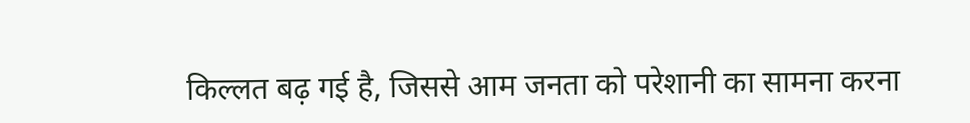किल्लत बढ़ गई है, जिससे आम जनता को परेशानी का सामना करना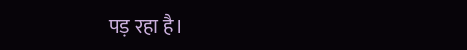पड़ रहा है।